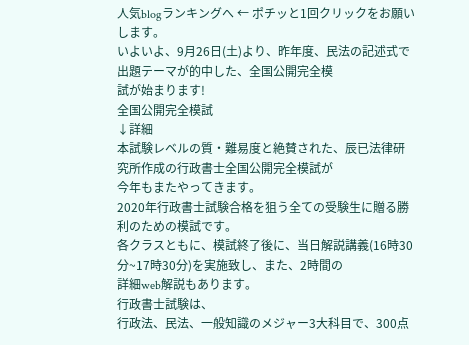人気blogランキングへ ← ポチッと1回クリックをお願いします。
いよいよ、9月26日(土)より、昨年度、民法の記述式で出題テーマが的中した、全国公開完全模
試が始まります!
全国公開完全模試
↓詳細
本試験レベルの質・難易度と絶賛された、辰已法律研究所作成の行政書士全国公開完全模試が
今年もまたやってきます。
2020年行政書士試験合格を狙う全ての受験生に贈る勝利のための模試です。
各クラスともに、模試終了後に、当日解説講義(16時30分~17時30分)を実施致し、また、2時間の
詳細web解説もあります。
行政書士試験は、
行政法、民法、一般知識のメジャー3大科目で、300点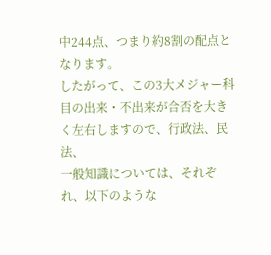中244点、つまり約8割の配点となります。
したがって、この3大メジャー科目の出来・不出来が合否を大きく左右しますので、行政法、民法、
一般知識については、それぞれ、以下のような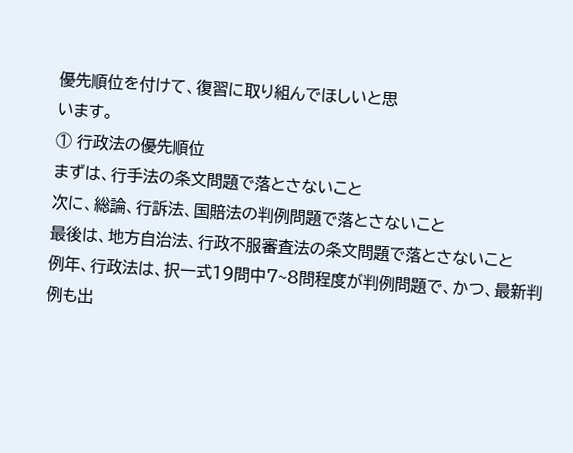優先順位を付けて、復習に取り組んでほしいと思
います。
① 行政法の優先順位
まずは、行手法の条文問題で落とさないこと
次に、総論、行訴法、国賠法の判例問題で落とさないこと
最後は、地方自治法、行政不服審査法の条文問題で落とさないこと
例年、行政法は、択一式19問中7~8問程度が判例問題で、かつ、最新判例も出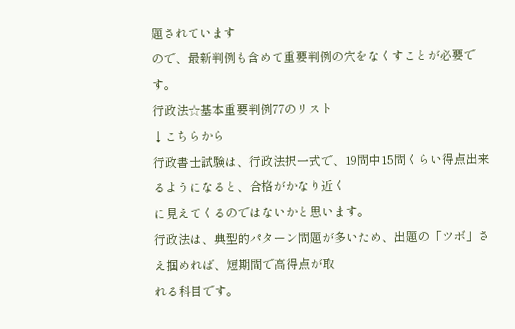題されています
ので、最新判例も含めて重要判例の穴をなくすことが必要です。
行政法☆基本重要判例77のリスト
↓こちらから
行政書士試験は、行政法択一式で、19問中15問くらい得点出来るようになると、合格がかなり近く
に見えてくるのではないかと思います。
行政法は、典型的パターン問題が多いため、出題の「ツボ」さえ掴めれば、短期間で高得点が取
れる科目です。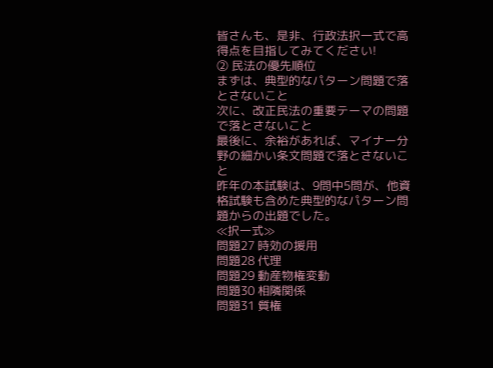皆さんも、是非、行政法択一式で高得点を目指してみてください!
② 民法の優先順位
まずは、典型的なパターン問題で落とさないこと
次に、改正民法の重要テーマの問題で落とさないこと
最後に、余裕があれば、マイナー分野の細かい条文問題で落とさないこと
昨年の本試験は、9問中5問が、他資格試験も含めた典型的なパターン問題からの出題でした。
≪択一式≫
問題27 時効の援用
問題28 代理
問題29 動産物権変動
問題30 相隣関係
問題31 質権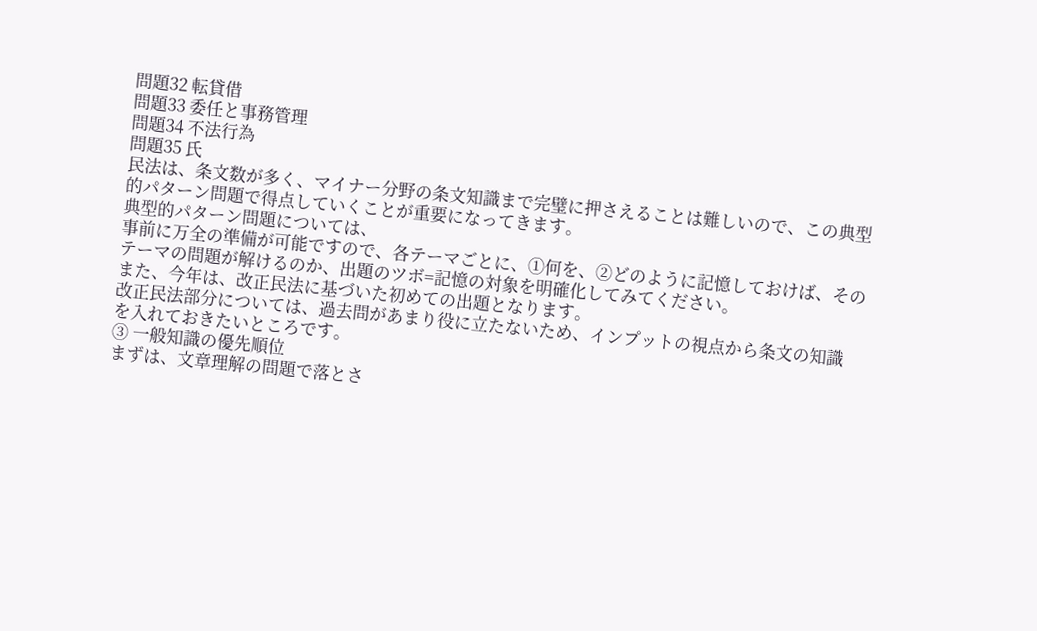問題32 転貸借
問題33 委任と事務管理
問題34 不法行為
問題35 氏
民法は、条文数が多く、マイナー分野の条文知識まで完璧に押さえることは難しいので、この典型
的パターン問題で得点していくことが重要になってきます。
典型的パターン問題については、
事前に万全の準備が可能ですので、各テーマごとに、①何を、②どのように記憶しておけば、その
テーマの問題が解けるのか、出題のツボ=記憶の対象を明確化してみてください。
また、今年は、改正民法に基づいた初めての出題となります。
改正民法部分については、過去問があまり役に立たないため、インプットの視点から条文の知識
を入れておきたいところです。
③ 一般知識の優先順位
まずは、文章理解の問題で落とさ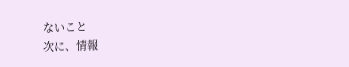ないこと
次に、情報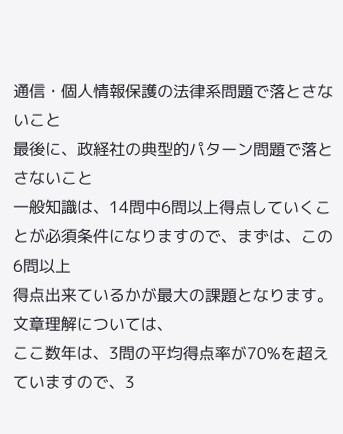通信・個人情報保護の法律系問題で落とさないこと
最後に、政経社の典型的パターン問題で落とさないこと
一般知識は、14問中6問以上得点していくことが必須条件になりますので、まずは、この6問以上
得点出来ているかが最大の課題となります。
文章理解については、
ここ数年は、3問の平均得点率が70%を超えていますので、3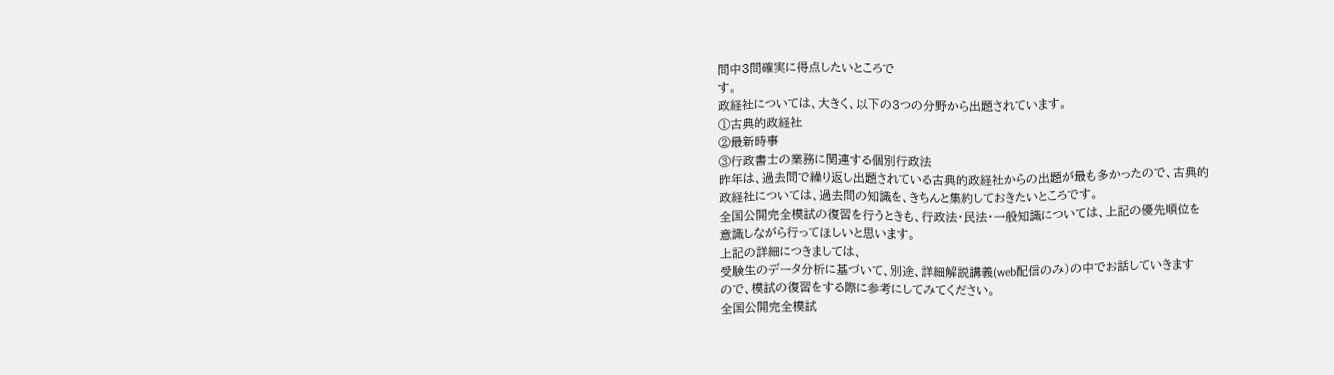問中3問確実に得点したいところで
す。
政経社については、大きく、以下の3つの分野から出題されています。
①古典的政経社
②最新時事
③行政書士の業務に関連する個別行政法
昨年は、過去問で繰り返し出題されている古典的政経社からの出題が最も多かったので、古典的
政経社については、過去問の知識を、きちんと集約しておきたいところです。
全国公開完全模試の復習を行うときも、行政法・民法・一般知識については、上記の優先順位を
意識しながら行ってほしいと思います。
上記の詳細につきましては、
受験生のデータ分析に基づいて、別途、詳細解説講義(web配信のみ)の中でお話していきます
ので、模試の復習をする際に参考にしてみてください。
全国公開完全模試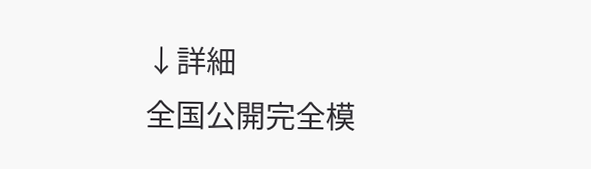↓詳細
全国公開完全模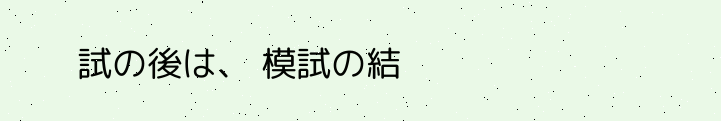試の後は、 模試の結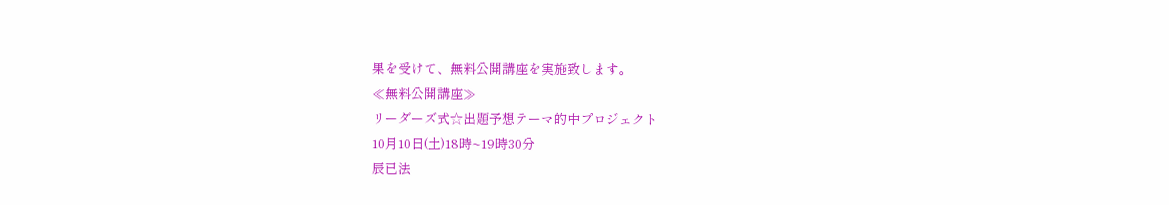果を受けて、無料公開講座を実施致します。
≪無料公開講座≫
リーダーズ式☆出題予想テーマ的中プロジェクト
10月10日(土)18時~19時30分
辰已法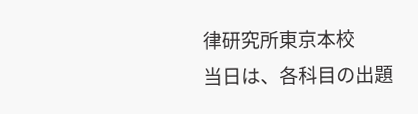律研究所東京本校
当日は、各科目の出題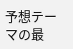予想テーマの最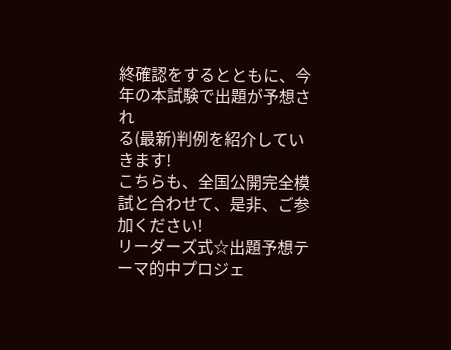終確認をするとともに、今年の本試験で出題が予想され
る(最新)判例を紹介していきます!
こちらも、全国公開完全模試と合わせて、是非、ご参加ください!
リーダーズ式☆出題予想テーマ的中プロジェ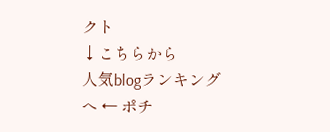クト
↓こちらから
人気blogランキングへ ← ポチ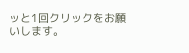ッと1回クリックをお願いします。